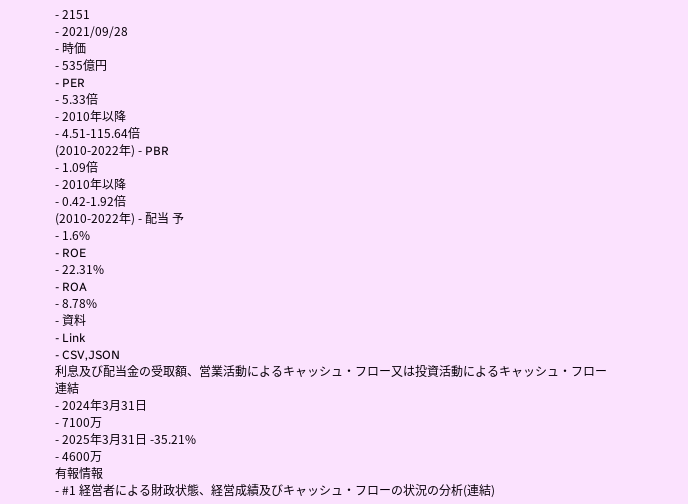- 2151
- 2021/09/28
- 時価
- 535億円
- PER
- 5.33倍
- 2010年以降
- 4.51-115.64倍
(2010-2022年) - PBR
- 1.09倍
- 2010年以降
- 0.42-1.92倍
(2010-2022年) - 配当 予
- 1.6%
- ROE
- 22.31%
- ROA
- 8.78%
- 資料
- Link
- CSV,JSON
利息及び配当金の受取額、営業活動によるキャッシュ・フロー又は投資活動によるキャッシュ・フロー
連結
- 2024年3月31日
- 7100万
- 2025年3月31日 -35.21%
- 4600万
有報情報
- #1 経営者による財政状態、経営成績及びキャッシュ・フローの状況の分析(連結)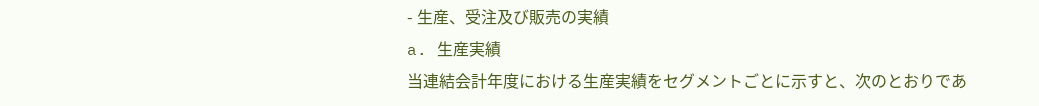- 生産、受注及び販売の実績
a. 生産実績
当連結会計年度における生産実績をセグメントごとに示すと、次のとおりであ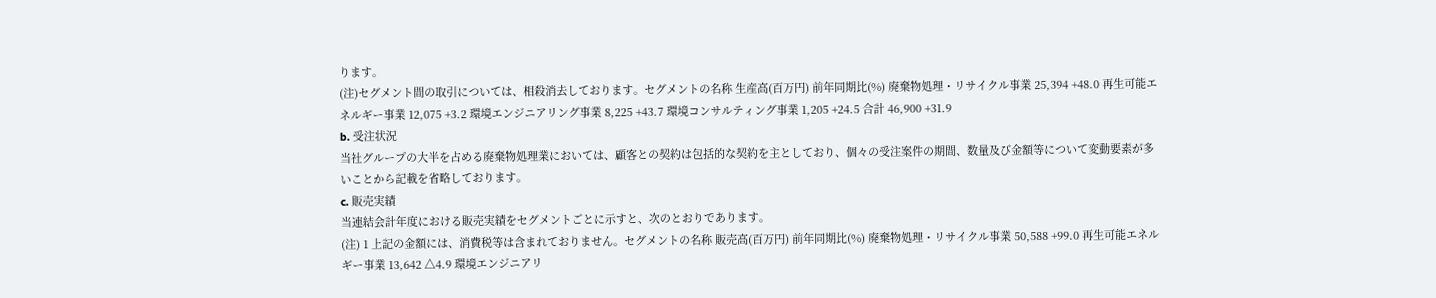ります。
(注)セグメント間の取引については、相殺消去しております。セグメントの名称 生産高(百万円) 前年同期比(%) 廃棄物処理・リサイクル事業 25,394 +48.0 再生可能エネルギー事業 12,075 +3.2 環境エンジニアリング事業 8,225 +43.7 環境コンサルティング事業 1,205 +24.5 合計 46,900 +31.9
b. 受注状況
当社グループの大半を占める廃棄物処理業においては、顧客との契約は包括的な契約を主としており、個々の受注案件の期間、数量及び金額等について変動要素が多いことから記載を省略しております。
c. 販売実績
当連結会計年度における販売実績をセグメントごとに示すと、次のとおりであります。
(注) 1 上記の金額には、消費税等は含まれておりません。セグメントの名称 販売高(百万円) 前年同期比(%) 廃棄物処理・リサイクル事業 50,588 +99.0 再生可能エネルギー事業 13,642 △4.9 環境エンジニアリ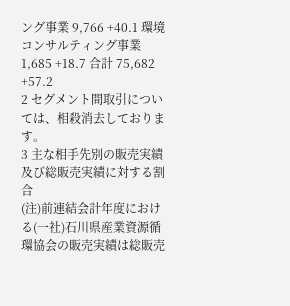ング事業 9,766 +40.1 環境コンサルティング事業 1,685 +18.7 合計 75,682 +57.2
2 セグメント間取引については、相殺消去しております。
3 主な相手先別の販売実績及び総販売実績に対する割合
(注)前連結会計年度における(一社)石川県産業資源循環協会の販売実績は総販売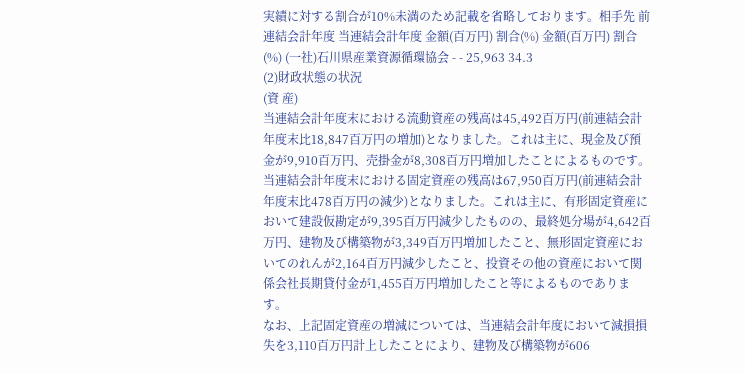実績に対する割合が10%未満のため記載を省略しております。相手先 前連結会計年度 当連結会計年度 金額(百万円) 割合(%) 金額(百万円) 割合(%) (一社)石川県産業資源循環協会 - - 25,963 34.3
(2)財政状態の状況
(資 産)
当連結会計年度末における流動資産の残高は45,492百万円(前連結会計年度末比18,847百万円の増加)となりました。これは主に、現金及び預金が9,910百万円、売掛金が8,308百万円増加したことによるものです。
当連結会計年度末における固定資産の残高は67,950百万円(前連結会計年度末比478百万円の減少)となりました。これは主に、有形固定資産において建設仮勘定が9,395百万円減少したものの、最終処分場が4,642百万円、建物及び構築物が3,349百万円増加したこと、無形固定資産においてのれんが2,164百万円減少したこと、投資その他の資産において関係会社長期貸付金が1,455百万円増加したこと等によるものであります。
なお、上記固定資産の増減については、当連結会計年度において減損損失を3,110百万円計上したことにより、建物及び構築物が606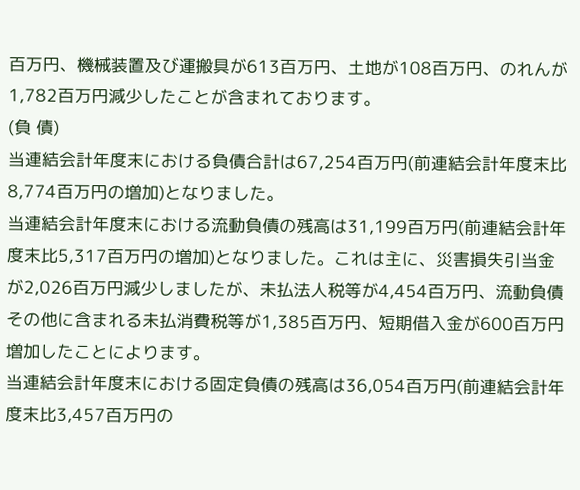百万円、機械装置及び運搬具が613百万円、土地が108百万円、のれんが1,782百万円減少したことが含まれております。
(負 債)
当連結会計年度末における負債合計は67,254百万円(前連結会計年度末比8,774百万円の増加)となりました。
当連結会計年度末における流動負債の残高は31,199百万円(前連結会計年度末比5,317百万円の増加)となりました。これは主に、災害損失引当金が2,026百万円減少しましたが、未払法人税等が4,454百万円、流動負債その他に含まれる未払消費税等が1,385百万円、短期借入金が600百万円増加したことによります。
当連結会計年度末における固定負債の残高は36,054百万円(前連結会計年度末比3,457百万円の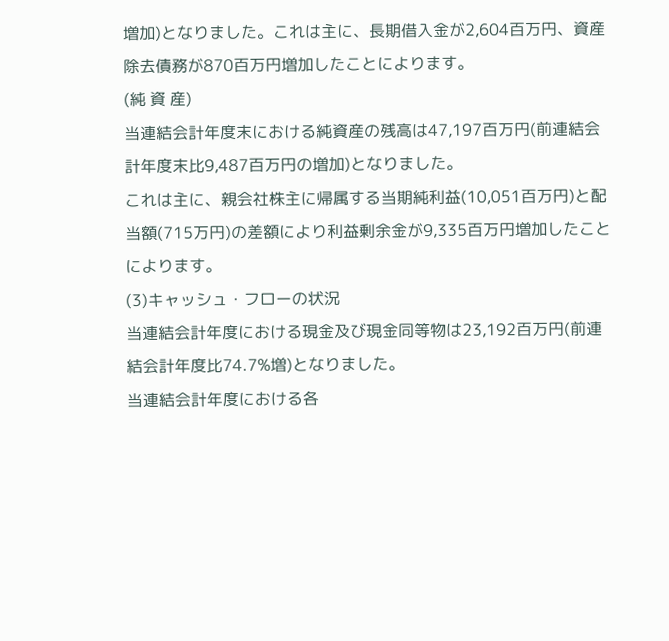増加)となりました。これは主に、長期借入金が2,604百万円、資産除去債務が870百万円増加したことによります。
(純 資 産)
当連結会計年度末における純資産の残高は47,197百万円(前連結会計年度末比9,487百万円の増加)となりました。
これは主に、親会社株主に帰属する当期純利益(10,051百万円)と配当額(715万円)の差額により利益剰余金が9,335百万円増加したことによります。
(3)キャッシュ・フローの状況
当連結会計年度における現金及び現金同等物は23,192百万円(前連結会計年度比74.7%増)となりました。
当連結会計年度における各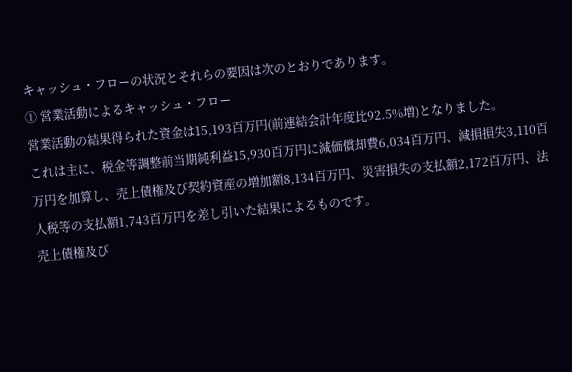キャッシュ・フローの状況とそれらの要因は次のとおりであります。
① 営業活動によるキャッシュ・フロー
営業活動の結果得られた資金は15,193百万円(前連結会計年度比92.5%増)となりました。
これは主に、税金等調整前当期純利益15,930百万円に減価償却費6,034百万円、減損損失3,110百万円を加算し、売上債権及び契約資産の増加額8,134百万円、災害損失の支払額2,172百万円、法人税等の支払額1,743百万円を差し引いた結果によるものです。
売上債権及び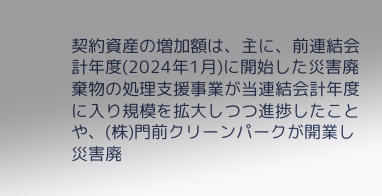契約資産の増加額は、主に、前連結会計年度(2024年1月)に開始した災害廃棄物の処理支援事業が当連結会計年度に入り規模を拡大しつつ進捗したことや、(株)門前クリーンパークが開業し災害廃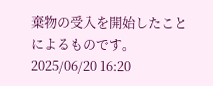棄物の受入を開始したことによるものです。2025/06/20 16:20